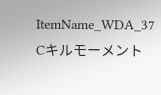ItemName_WDA_37
Cキルモーメント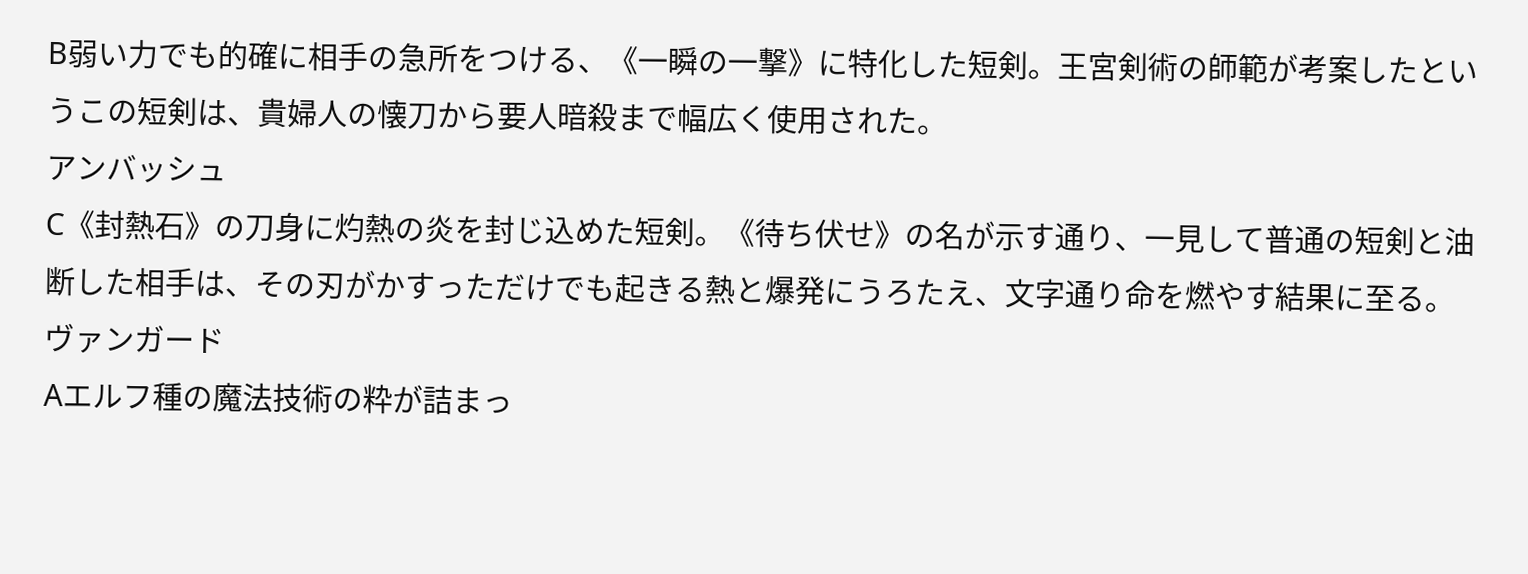B弱い力でも的確に相手の急所をつける、《一瞬の一撃》に特化した短剣。王宮剣術の師範が考案したというこの短剣は、貴婦人の懐刀から要人暗殺まで幅広く使用された。
アンバッシュ
C《封熱石》の刀身に灼熱の炎を封じ込めた短剣。《待ち伏せ》の名が示す通り、一見して普通の短剣と油断した相手は、その刃がかすっただけでも起きる熱と爆発にうろたえ、文字通り命を燃やす結果に至る。
ヴァンガード
Aエルフ種の魔法技術の粋が詰まっ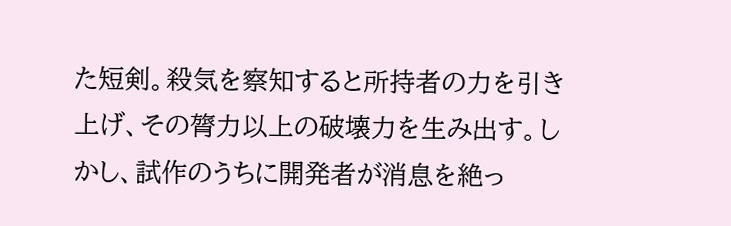た短剣。殺気を察知すると所持者の力を引き上げ、その膂力以上の破壊力を生み出す。しかし、試作のうちに開発者が消息を絶っ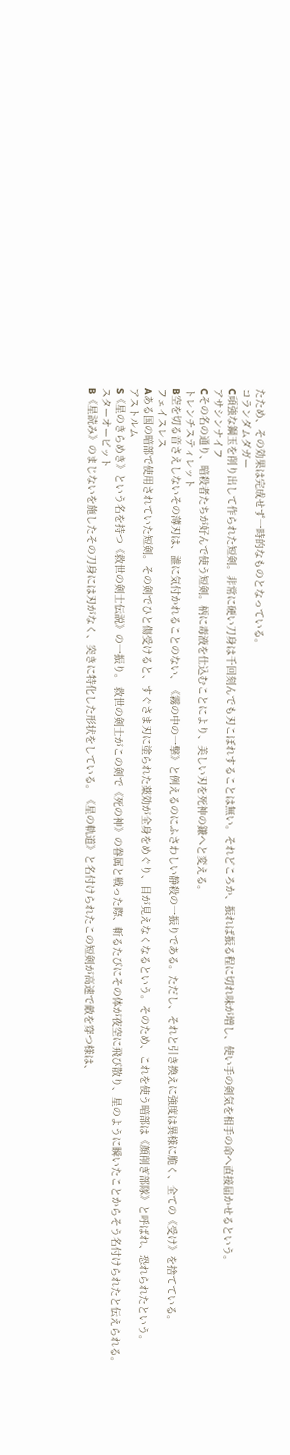たため、その効果は完成せず一時的なものとなっている。
コランダムダガー
C頑強な鋼玉を削り出して作られた短剣。非常に硬い刀身は千回刻んでも刃こぼれすることは無い。それどころか、振れば振る程に切れ味が増し、使い手の剣気を相手の命へ直接届かせるという。
アサシンナイフ
Cその名の通り、暗殺者たちが好んで使う短剣。柄に毒液を仕込むことにより、美しい刃を死神の鎌へと変える。
トレンチスティレット
B空を切る音さえしないその薄刃は、誰に気付かれることのない、《霧の中の一撃》と例えるのにふさわしい静殺の一振りである。ただし、それと引き換えに強度は異様に脆く、全ての《受け》を捨てている。
フェイスレス
Aある国の暗部で使用されていた短剣。その剣でひと傷受けると、すぐさま刃に塗られた薬効が全身をめぐり、目が見えなくなるという。そのため、これを使う暗部は《顔削ぎ部隊》と呼ばれ、恐れられたという。
アストルム
S《星のきらめき》という名を持つ《救世の剣士伝説》の一振り。 救世の剣士がこの剣で《死の神》の眷属と戦った際、斬るたびにその体が夜空に飛び散り、星のように瞬いたことからそう名付けられたと伝えられる。
スターオービット
B《星読み》のまじないを施したその刀身には刃がなく、突きに特化した形状をしている。《星の軌道》と名付けられたこの短剣が高速で敵を穿つ様は、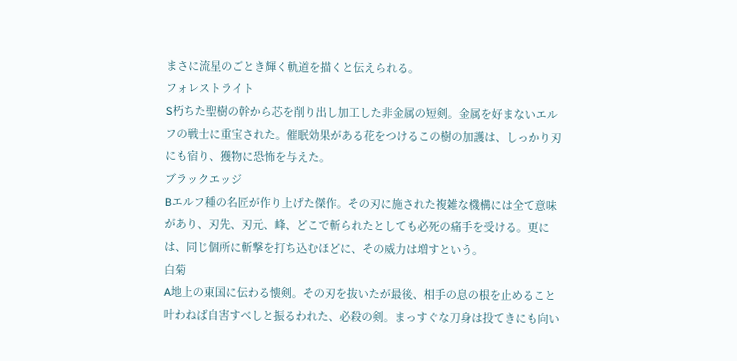まさに流星のごとき輝く軌道を描くと伝えられる。
フォレストライト
S朽ちた聖樹の幹から芯を削り出し加工した非金属の短剣。金属を好まないエルフの戦士に重宝された。催眠効果がある花をつけるこの樹の加護は、しっかり刃にも宿り、獲物に恐怖を与えた。
ブラックエッジ
Bエルフ種の名匠が作り上げた傑作。その刃に施された複雑な機構には全て意味があり、刃先、刃元、峰、どこで斬られたとしても必死の痛手を受ける。更には、同じ個所に斬撃を打ち込むほどに、その威力は増すという。
白菊
A地上の東国に伝わる懐剣。その刃を抜いたが最後、相手の息の根を止めること叶わねば自害すべしと振るわれた、必殺の剣。まっすぐな刀身は投てきにも向い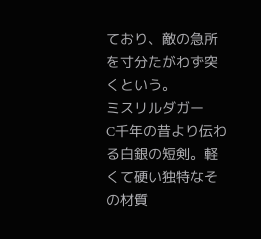ており、敵の急所を寸分たがわず突くという。
ミスリルダガー
C千年の昔より伝わる白銀の短剣。軽くて硬い独特なその材質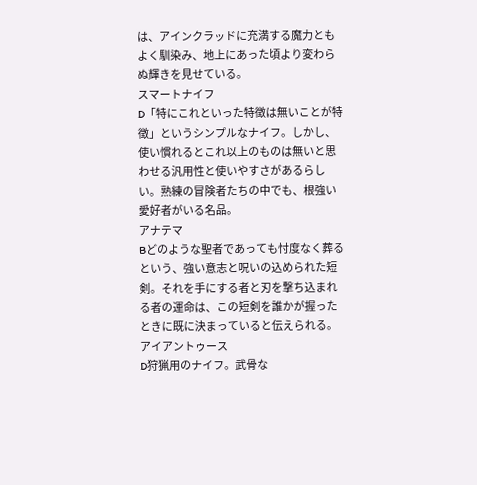は、アインクラッドに充満する魔力ともよく馴染み、地上にあった頃より変わらぬ輝きを見せている。
スマートナイフ
D「特にこれといった特徴は無いことが特徴」というシンプルなナイフ。しかし、使い慣れるとこれ以上のものは無いと思わせる汎用性と使いやすさがあるらしい。熟練の冒険者たちの中でも、根強い愛好者がいる名品。
アナテマ
Bどのような聖者であっても忖度なく葬るという、強い意志と呪いの込められた短剣。それを手にする者と刃を撃ち込まれる者の運命は、この短剣を誰かが握ったときに既に決まっていると伝えられる。
アイアントゥース
D狩猟用のナイフ。武骨な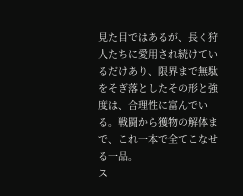見た目ではあるが、長く狩人たちに愛用され続けているだけあり、限界まで無駄をそぎ落としたその形と強度は、合理性に富んでいる。戦闘から獲物の解体まで、これ一本で全てこなせる一品。
ス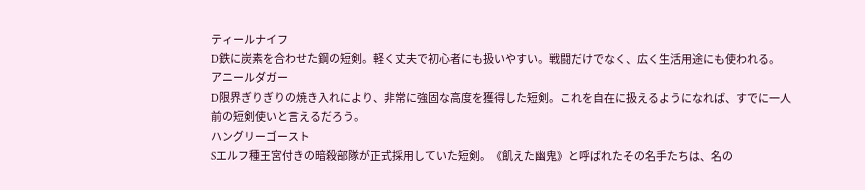ティールナイフ
D鉄に炭素を合わせた鋼の短剣。軽く丈夫で初心者にも扱いやすい。戦闘だけでなく、広く生活用途にも使われる。
アニールダガー
D限界ぎりぎりの焼き入れにより、非常に強固な高度を獲得した短剣。これを自在に扱えるようになれば、すでに一人前の短剣使いと言えるだろう。
ハングリーゴースト
Sエルフ種王宮付きの暗殺部隊が正式採用していた短剣。《飢えた幽鬼》と呼ばれたその名手たちは、名の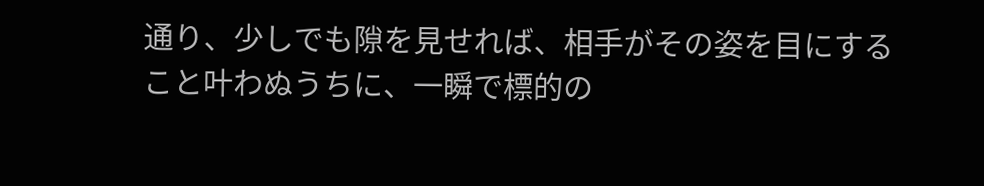通り、少しでも隙を見せれば、相手がその姿を目にすること叶わぬうちに、一瞬で標的の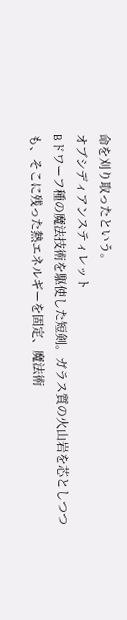命を刈り取ったという。
オブシディアンスティレット
Bドワーフ種の魔法技術を駆使した短剣。ガラス質の火山岩を芯としつつも、そこに残った熱エネルギーを固定、魔法術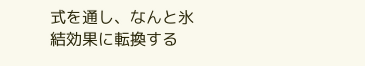式を通し、なんと氷結効果に転換する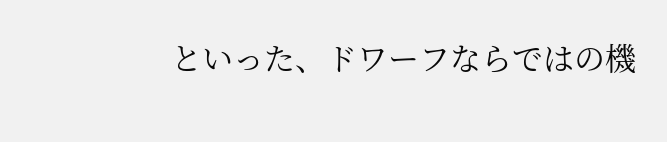といった、ドワーフならではの機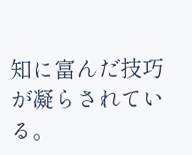知に富んだ技巧が凝らされている。